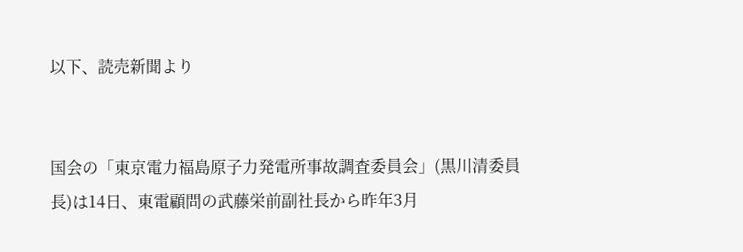以下、読売新聞より


国会の「東京電力福島原子力発電所事故調査委員会」(黒川清委員長)は14日、東電顧問の武藤栄前副社長から昨年3月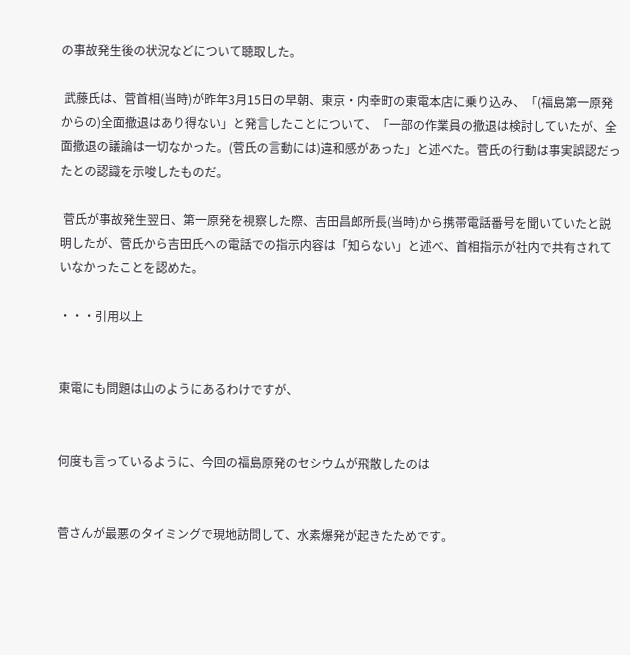の事故発生後の状況などについて聴取した。

 武藤氏は、菅首相(当時)が昨年3月15日の早朝、東京・内幸町の東電本店に乗り込み、「(福島第一原発からの)全面撤退はあり得ない」と発言したことについて、「一部の作業員の撤退は検討していたが、全面撤退の議論は一切なかった。(菅氏の言動には)違和感があった」と述べた。菅氏の行動は事実誤認だったとの認識を示唆したものだ。

 菅氏が事故発生翌日、第一原発を視察した際、吉田昌郎所長(当時)から携帯電話番号を聞いていたと説明したが、菅氏から吉田氏への電話での指示内容は「知らない」と述べ、首相指示が社内で共有されていなかったことを認めた。

・・・引用以上


東電にも問題は山のようにあるわけですが、


何度も言っているように、今回の福島原発のセシウムが飛散したのは


菅さんが最悪のタイミングで現地訪問して、水素爆発が起きたためです。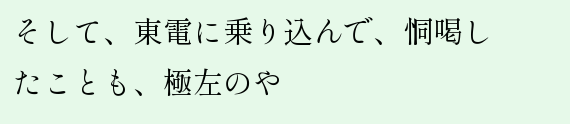そして、東電に乗り込んで、恫喝したことも、極左のや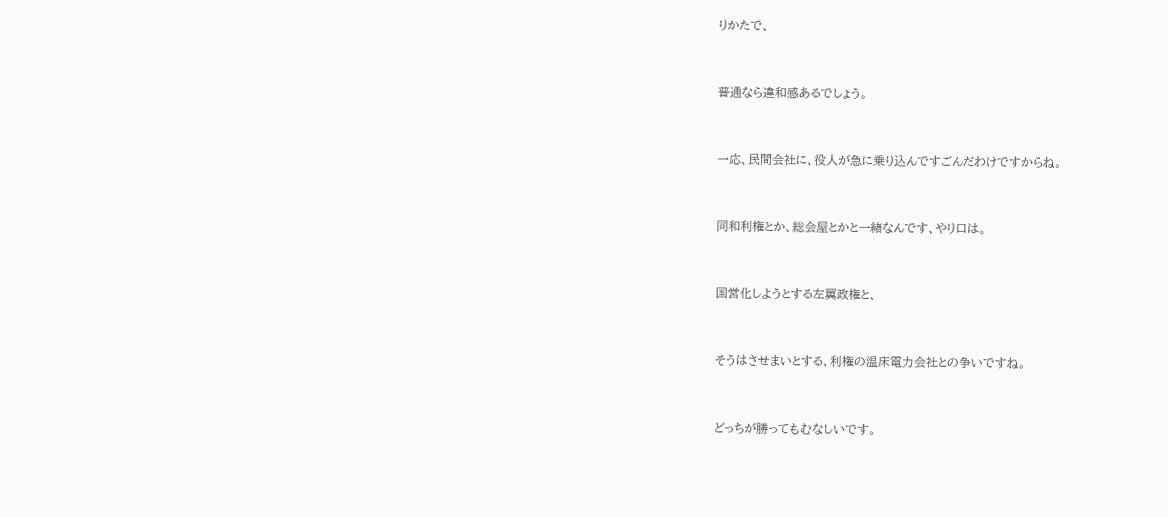りかたで、


普通なら違和感あるでしょう。


一応、民間会社に、役人が急に乗り込んですごんだわけですからね。


同和利権とか、総会屋とかと一緒なんです、やり口は。


国営化しようとする左翼政権と、


そうはさせまいとする、利権の温床電力会社との争いですね。


どっちが勝ってもむなしいです。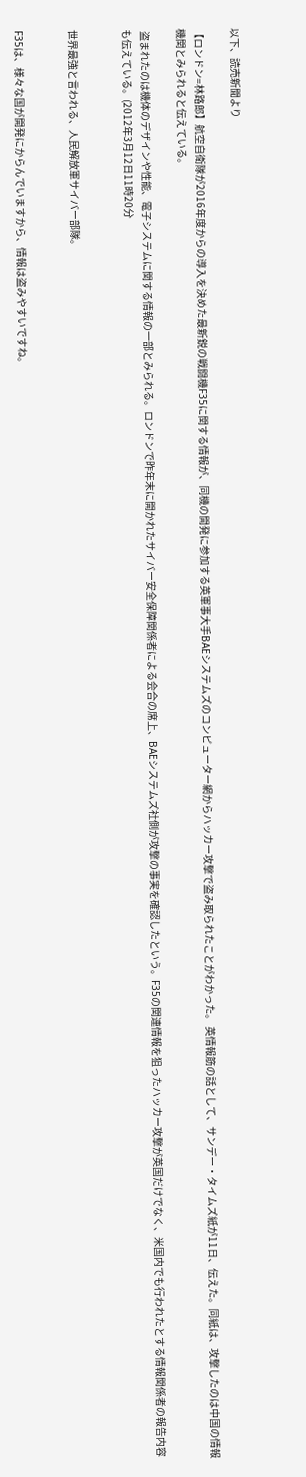以下、読売新聞より

【ロンドン=林路郎】航空自衛隊が2016年度からの導入を決めた最新鋭の戦闘機F35に関する情報が、同機の開発に参加する英軍事大手BAEシステムズのコンピューター網からハッカー攻撃で盗み取られたことがわかった。 英情報筋の話として、サンデー・タイムズ紙が11日、伝えた。同紙は、攻撃したのは中国の情報機関とみられると伝えている。

 盗まれたのは機体のデザインや性能、電子システムに関する情報の一部とみられる。ロンドンで昨年末に開かれたサイバー安全保障関係者による会合の席上、BAEシステムズ社側が攻撃の事実を確認したという。F35の関連情報を狙ったハッカー攻撃が英国だけでなく、米国内でも行われたとする情報関係者の報告内容も伝えている。(2012年3月12日11時20分


世界最強と言われる、人民解放軍サイバー部隊。


F35は、様々な国が開発にからんでいますから、情報は盗みやすいですね。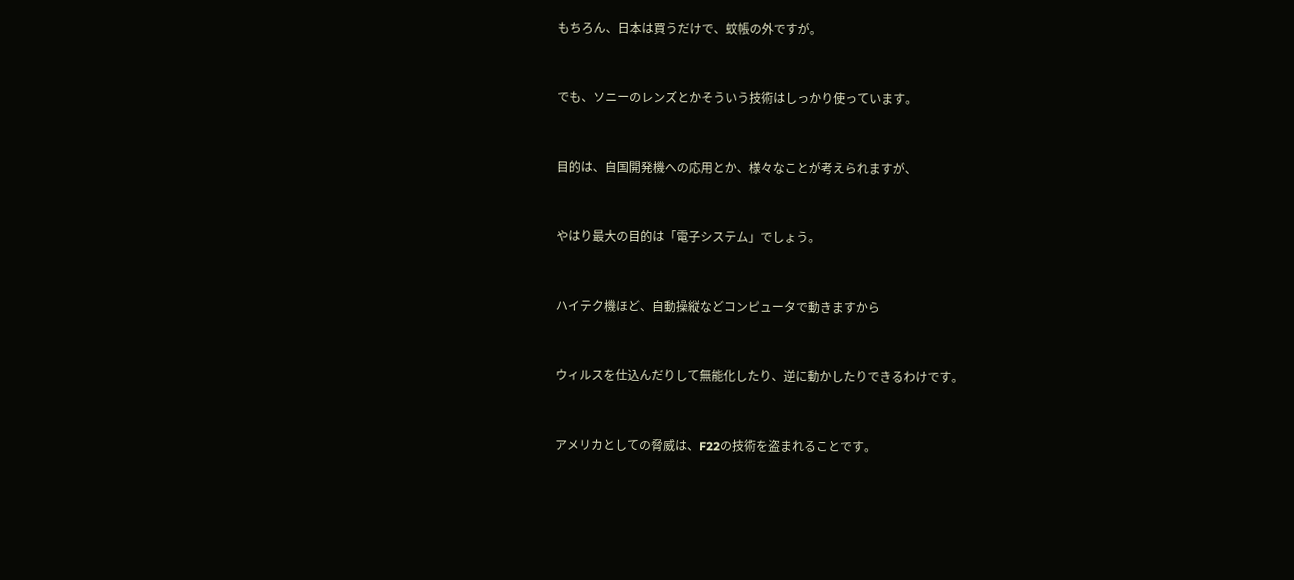もちろん、日本は買うだけで、蚊帳の外ですが。


でも、ソニーのレンズとかそういう技術はしっかり使っています。


目的は、自国開発機への応用とか、様々なことが考えられますが、


やはり最大の目的は「電子システム」でしょう。


ハイテク機ほど、自動操縦などコンピュータで動きますから


ウィルスを仕込んだりして無能化したり、逆に動かしたりできるわけです。


アメリカとしての脅威は、F22の技術を盗まれることです。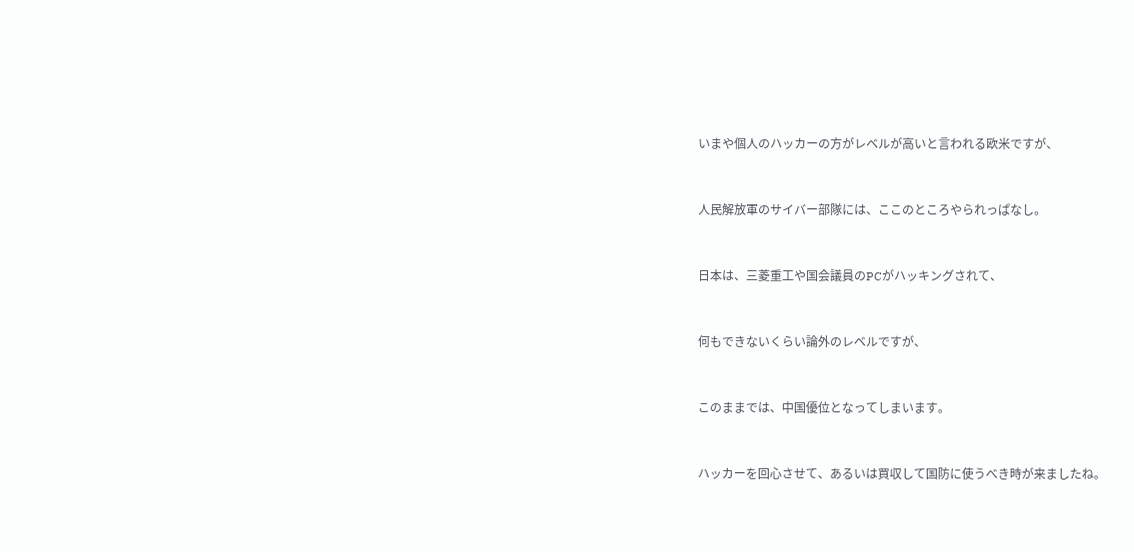いまや個人のハッカーの方がレベルが高いと言われる欧米ですが、


人民解放軍のサイバー部隊には、ここのところやられっぱなし。


日本は、三菱重工や国会議員のPCがハッキングされて、


何もできないくらい論外のレベルですが、


このままでは、中国優位となってしまいます。


ハッカーを回心させて、あるいは買収して国防に使うべき時が来ましたね。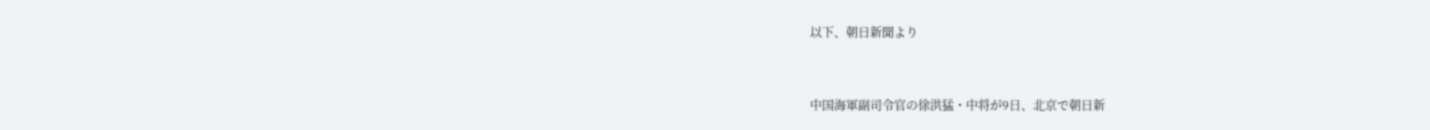以下、朝日新聞より


中国海軍副司令官の徐洪猛・中将が9日、北京で朝日新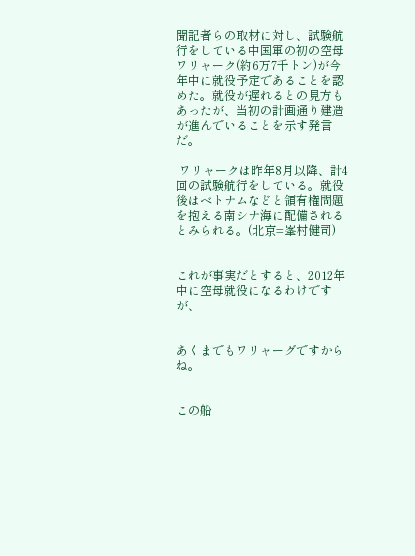聞記者らの取材に対し、試験航行をしている中国軍の初の空母ワリャーク(約6万7千トン)が今年中に就役予定であることを認めた。就役が遅れるとの見方もあったが、当初の計画通り建造が進んでいることを示す発言だ。

 ワリャークは昨年8月以降、計4回の試験航行をしている。就役後はベトナムなどと領有権問題を抱える南シナ海に配備されるとみられる。(北京=峯村健司)


これが事実だとすると、2012年中に空母就役になるわけですが、


あくまでもワリャーグですからね。


この船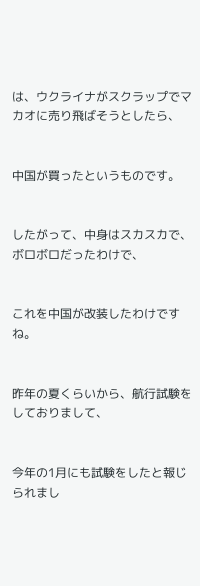は、ウクライナがスクラップでマカオに売り飛ばそうとしたら、


中国が買ったというものです。


したがって、中身はスカスカで、ボロボロだったわけで、


これを中国が改装したわけですね。


昨年の夏くらいから、航行試験をしておりまして、


今年の1月にも試験をしたと報じられまし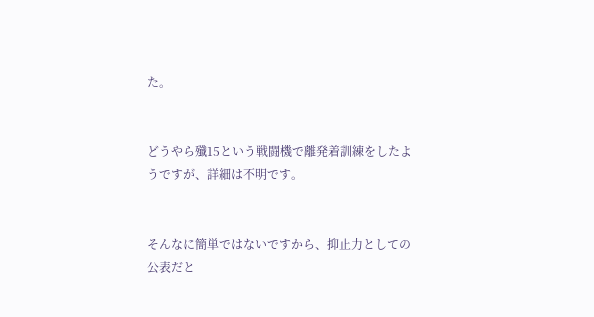た。


どうやら殲15という戦闘機で離発着訓練をしたようですが、詳細は不明です。


そんなに簡単ではないですから、抑止力としての公表だと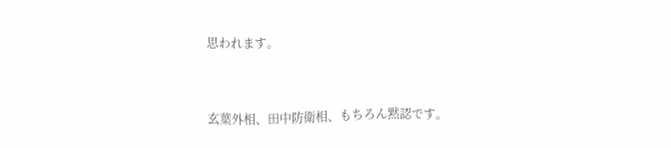思われます。


玄葉外相、田中防衛相、もちろん黙認です。